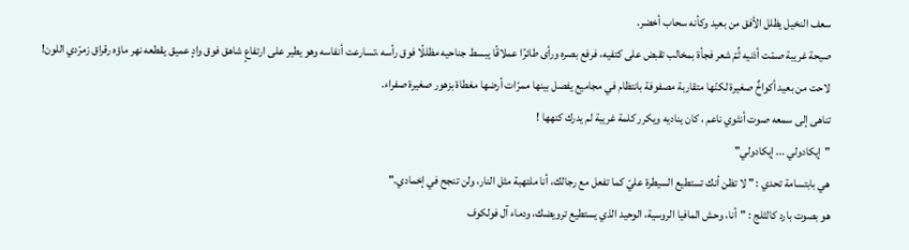سعف النخيل يظلل الأفق من بعيد وكأنه سحاب أخضر.
صيحة غريبة صمّت أذنيه ثُمّ شعر فجأة بمخالب تقبض على كتفيه، فرفع بصره ورأى طائرًا عملاقًا يبسط جناحيه مظللًا فوق رأسه ،تسارعت أنفاسه وهو يطير على ارتفاعٍ شاهق فوق وادٍ عميق يقطعه نهر ماؤه رقراق زمرّدي اللون!
لاحت من بعيد أكواخٌ صغيرة لكنّها متقاربة مصفوفة بانتظام في مجاميع يفصل بينها ممرّات أرضها مغطاة بزهور صغيرة صفراء.
تناهى إلى سمعه صوت أنثوي ناعم ، كان يناديه ويكرر كلمة غريبة لم يدرك كنهها !
"إيكادولي ... إيكادولي"
هي بابتسامة تحدي : " لا تظن أنك تستطيع السيطرة عليّ كما تفعل مع رجالك، أنا ملتهبة مثل النار، ولن تنجح في إخمادي."
هو بصوت بارد كالثلج : "أنا، وحش المافيا الروسية، الوحيد الذي يستطيع ترويضك، ودماء آل فولكوف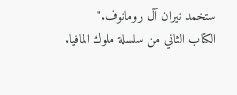ستخمد نيران آل رومانوف."
الكتاب الثاني من سلسلة ملوك المافيا.